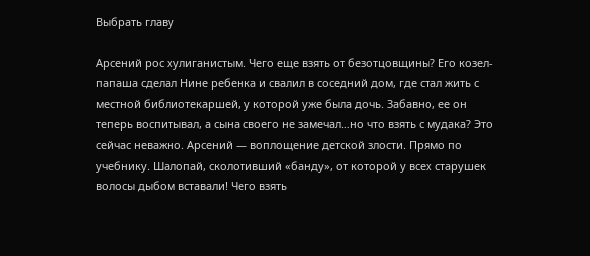Выбрать главу

Арсений рос хулиганистым. Чего еще взять от безотцовщины? Его козел-папаша сделал Нине ребенка и свалил в соседний дом, где стал жить с местной библиотекаршей, у которой уже была дочь. Забавно, ее он теперь воспитывал, а сына своего не замечал…но что взять с мудака? Это сейчас неважно. Арсений — воплощение детской злости. Прямо по учебнику. Шалопай, сколотивший «банду», от которой у всех старушек волосы дыбом вставали! Чего взять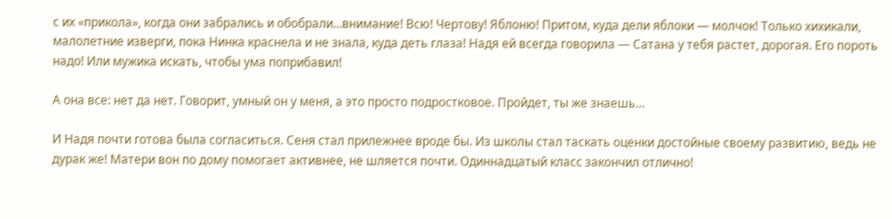с их «прикола», когда они забрались и обобрали…внимание! Всю! Чертову! Яблоню! Притом, куда дели яблоки — молчок! Только хихикали, малолетние изверги, пока Нинка краснела и не знала, куда деть глаза! Надя ей всегда говорила — Сатана у тебя растет, дорогая. Его пороть надо! Или мужика искать, чтобы ума поприбавил!

А она все: нет да нет. Говорит, умный он у меня, а это просто подростковое. Пройдет, ты же знаешь…

И Надя почти готова была согласиться. Сеня стал прилежнее вроде бы. Из школы стал таскать оценки достойные своему развитию, ведь не дурак же! Матери вон по дому помогает активнее, не шляется почти. Одиннадцатый класс закончил отлично!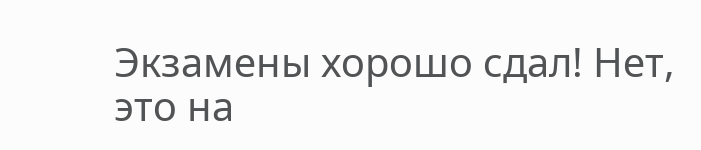Экзамены хорошо сдал! Нет, это на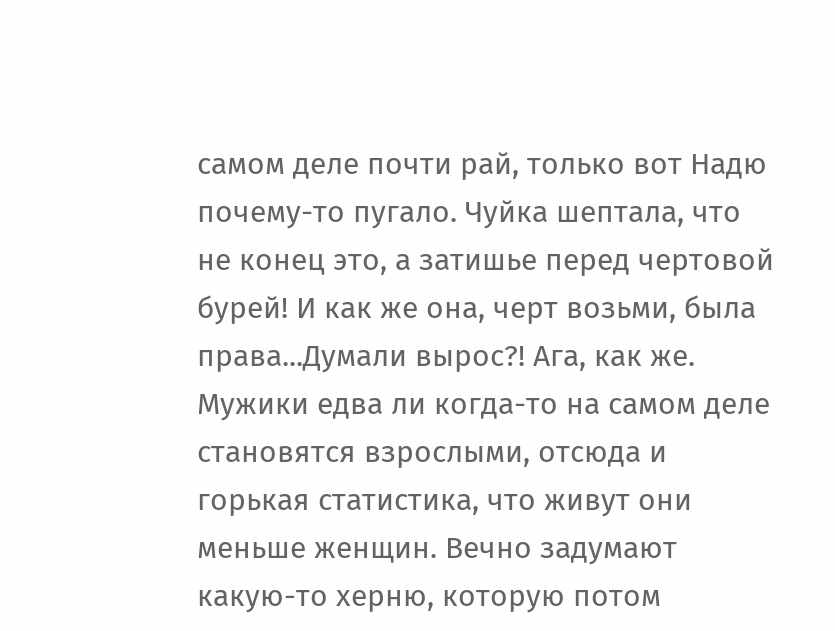самом деле почти рай, только вот Надю почему-то пугало. Чуйка шептала, что не конец это, а затишье перед чертовой бурей! И как же она, черт возьми, была права...Думали вырос?! Ага, как же. Мужики едва ли когда-то на самом деле становятся взрослыми, отсюда и горькая статистика, что живут они меньше женщин. Вечно задумают какую-то херню, которую потом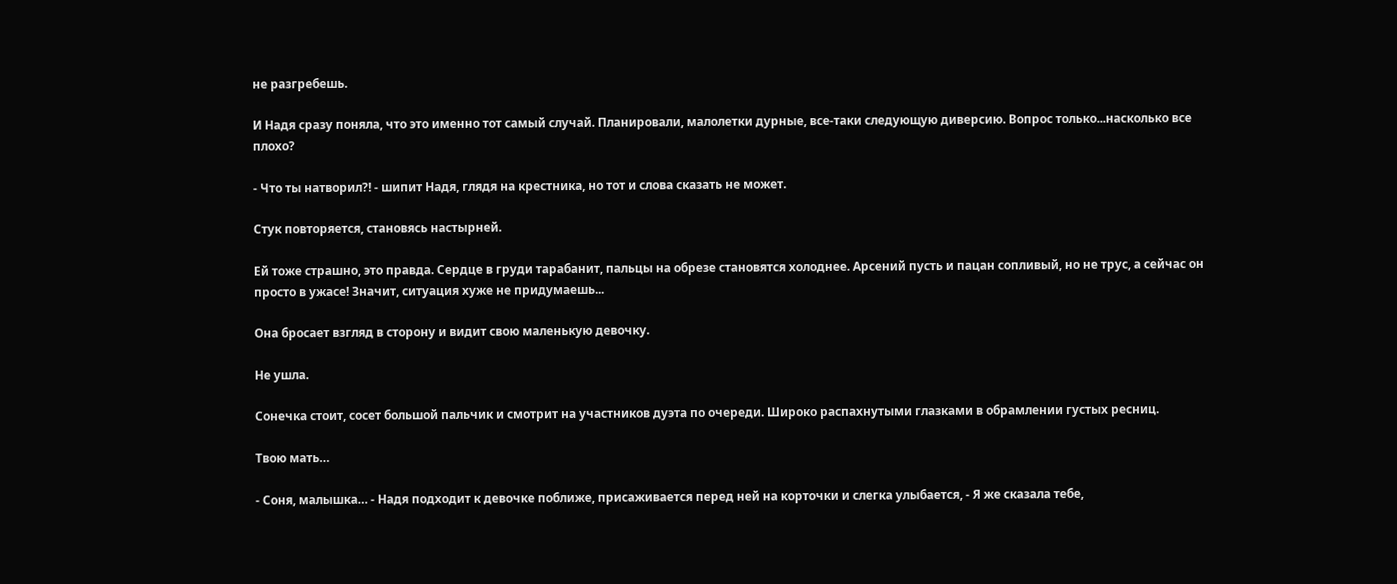не разгребешь.

И Надя сразу поняла, что это именно тот самый случай. Планировали, малолетки дурные, все-таки следующую диверсию. Вопрос только...насколько все плохо?

- Что ты натворил?! - шипит Надя, глядя на крестника, но тот и слова сказать не может.

Стук повторяется, становясь настырней.

Ей тоже страшно, это правда. Сердце в груди тарабанит, пальцы на обрезе становятся холоднее. Арсений пусть и пацан сопливый, но не трус, а сейчас он просто в ужасе! Значит, ситуация хуже не придумаешь...

Она бросает взгляд в сторону и видит свою маленькую девочку.

Не ушла.

Сонечка стоит, сосет большой пальчик и смотрит на участников дуэта по очереди. Широко распахнутыми глазками в обрамлении густых ресниц.

Твою мать…

- Соня, малышка… - Надя подходит к девочке поближе, присаживается перед ней на корточки и слегка улыбается, - Я же сказала тебе,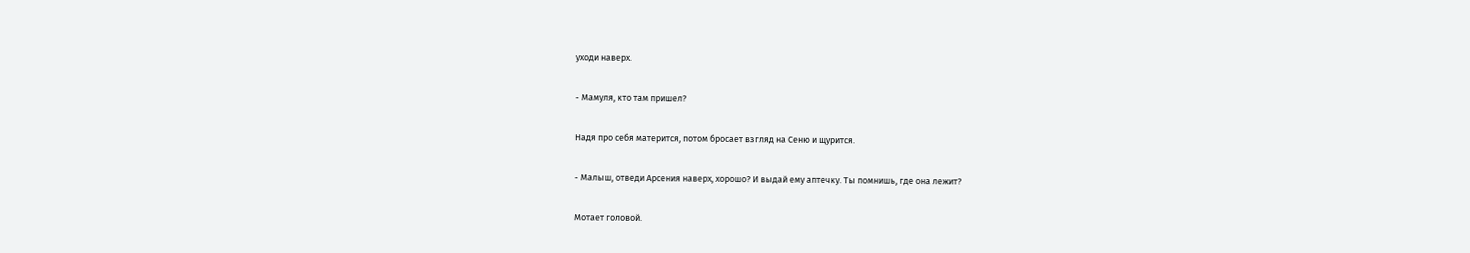уходи наверх.

- Мамуля, кто там пришел?

Надя про себя матерится, потом бросает взгляд на Сеню и щурится.

- Малыш, отведи Арсения наверх, хорошо? И выдай ему аптечку. Ты помнишь, где она лежит?

Мотает головой.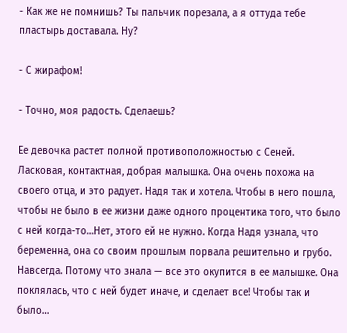- Как же не помнишь? Ты пальчик порезала, а я оттуда тебе пластырь доставала. Ну?

- С жирафом!

- Точно, моя радость. Сделаешь?

Ее девочка растет полной противоположностью с Сеней. Ласковая, контактная, добрая малышка. Она очень похожа на своего отца, и это радует. Надя так и хотела. Чтобы в него пошла, чтобы не было в ее жизни даже одного процентика того, что было с ней когда-то…Нет, этого ей не нужно. Когда Надя узнала, что беременна, она со своим прошлым порвала решительно и грубо. Навсегда. Потому что знала — все это окупится в ее малышке. Она поклялась, что с ней будет иначе, и сделает все! Чтобы так и было…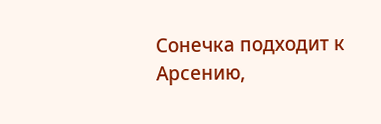Сонечка подходит к Арсению,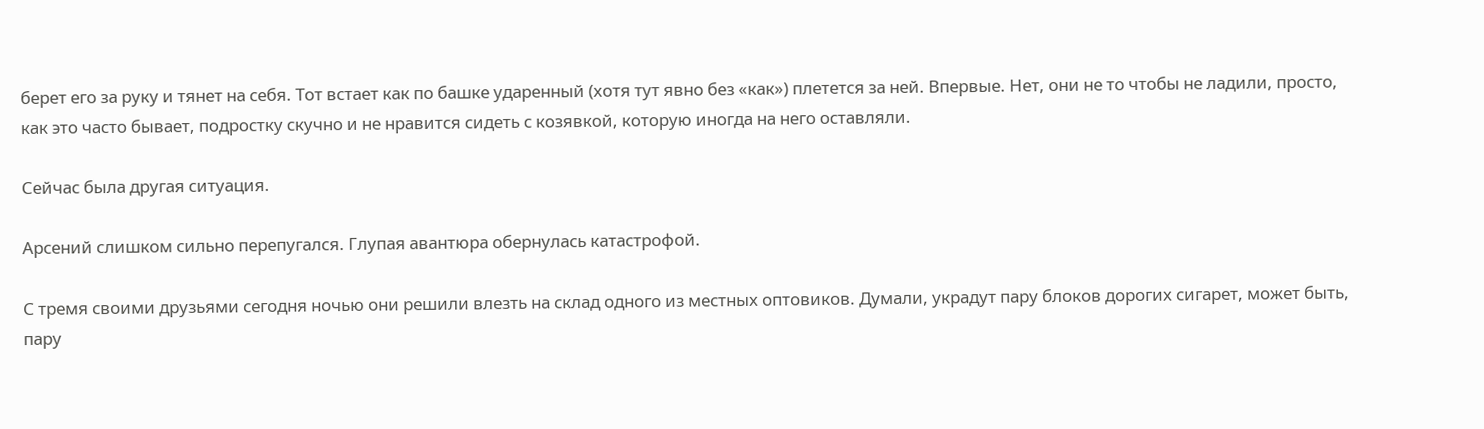берет его за руку и тянет на себя. Тот встает как по башке ударенный (хотя тут явно без «как») плетется за ней. Впервые. Нет, они не то чтобы не ладили, просто, как это часто бывает, подростку скучно и не нравится сидеть с козявкой, которую иногда на него оставляли.

Сейчас была другая ситуация.

Арсений слишком сильно перепугался. Глупая авантюра обернулась катастрофой.

С тремя своими друзьями сегодня ночью они решили влезть на склад одного из местных оптовиков. Думали, украдут пару блоков дорогих сигарет, может быть, пару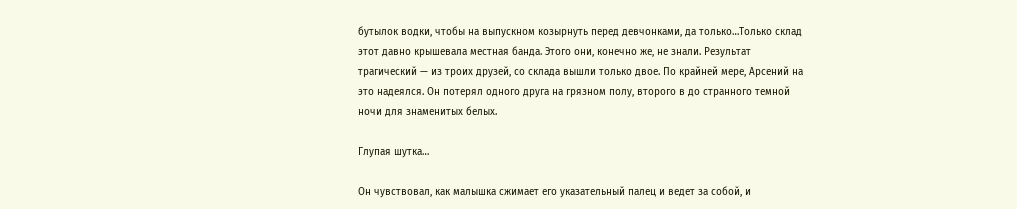бутылок водки, чтобы на выпускном козырнуть перед девчонками, да только…Только склад этот давно крышевала местная банда. Этого они, конечно же, не знали. Результат трагический — из троих друзей, со склада вышли только двое. По крайней мере, Арсений на это надеялся. Он потерял одного друга на грязном полу, второго в до странного темной ночи для знаменитых белых.

Глупая шутка…

Он чувствовал, как малышка сжимает его указательный палец и ведет за собой, и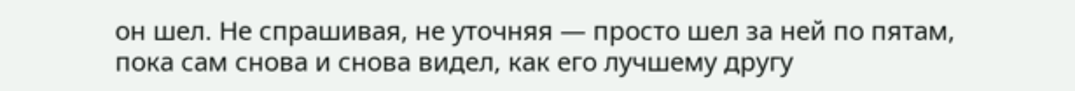он шел. Не спрашивая, не уточняя — просто шел за ней по пятам, пока сам снова и снова видел, как его лучшему другу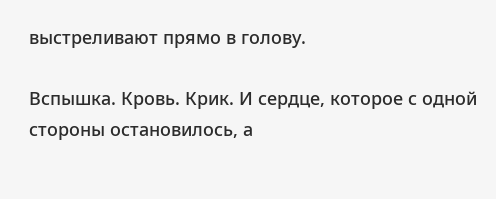выстреливают прямо в голову.

Вспышка. Кровь. Крик. И сердце, которое с одной стороны остановилось, а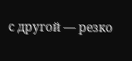с другой — резко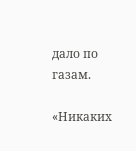дало по газам.

«Никаких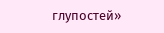глупостей»